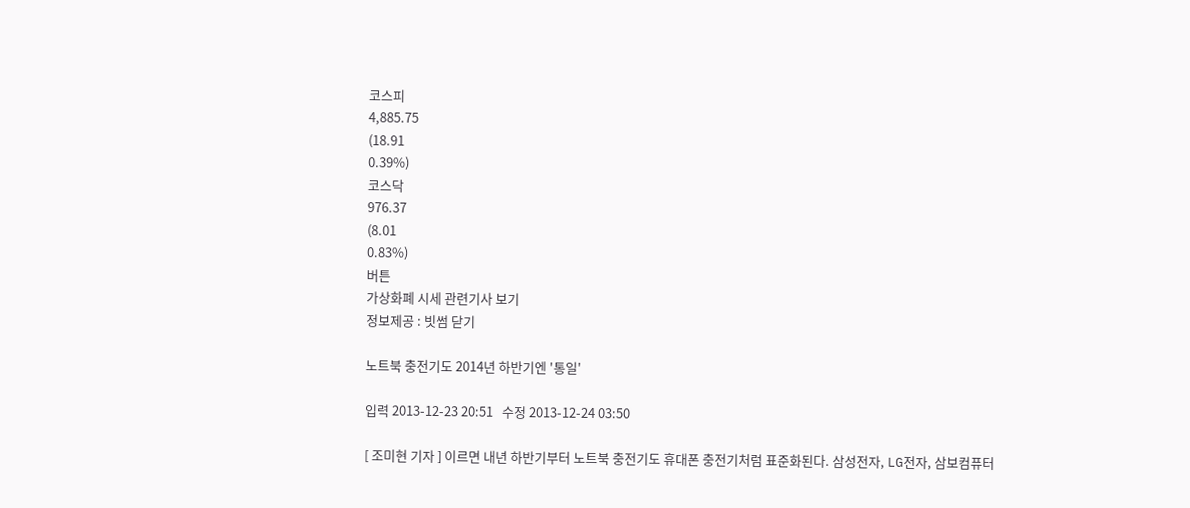코스피
4,885.75
(18.91
0.39%)
코스닥
976.37
(8.01
0.83%)
버튼
가상화폐 시세 관련기사 보기
정보제공 : 빗썸 닫기

노트북 충전기도 2014년 하반기엔 '통일'

입력 2013-12-23 20:51   수정 2013-12-24 03:50

[ 조미현 기자 ] 이르면 내년 하반기부터 노트북 충전기도 휴대폰 충전기처럼 표준화된다. 삼성전자, LG전자, 삼보컴퓨터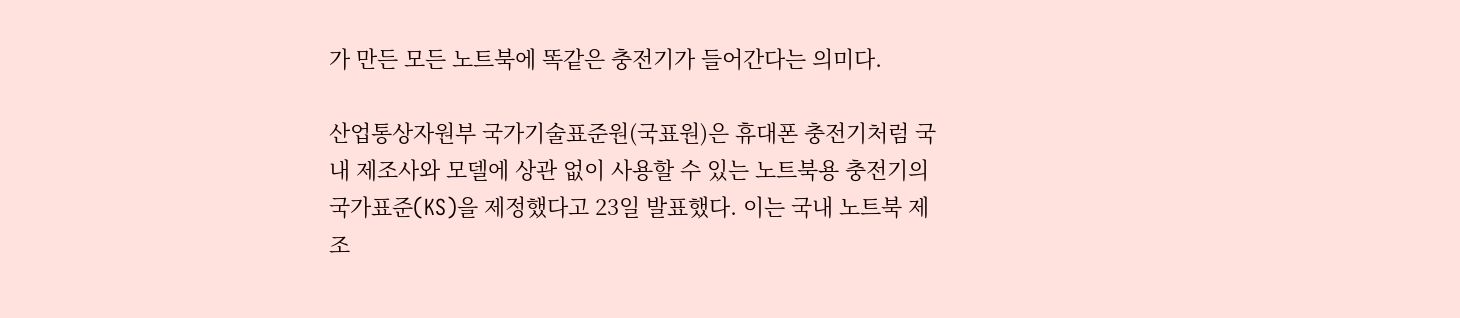가 만든 모든 노트북에 똑같은 충전기가 들어간다는 의미다.

산업통상자원부 국가기술표준원(국표원)은 휴대폰 충전기처럼 국내 제조사와 모델에 상관 없이 사용할 수 있는 노트북용 충전기의 국가표준(KS)을 제정했다고 23일 발표했다. 이는 국내 노트북 제조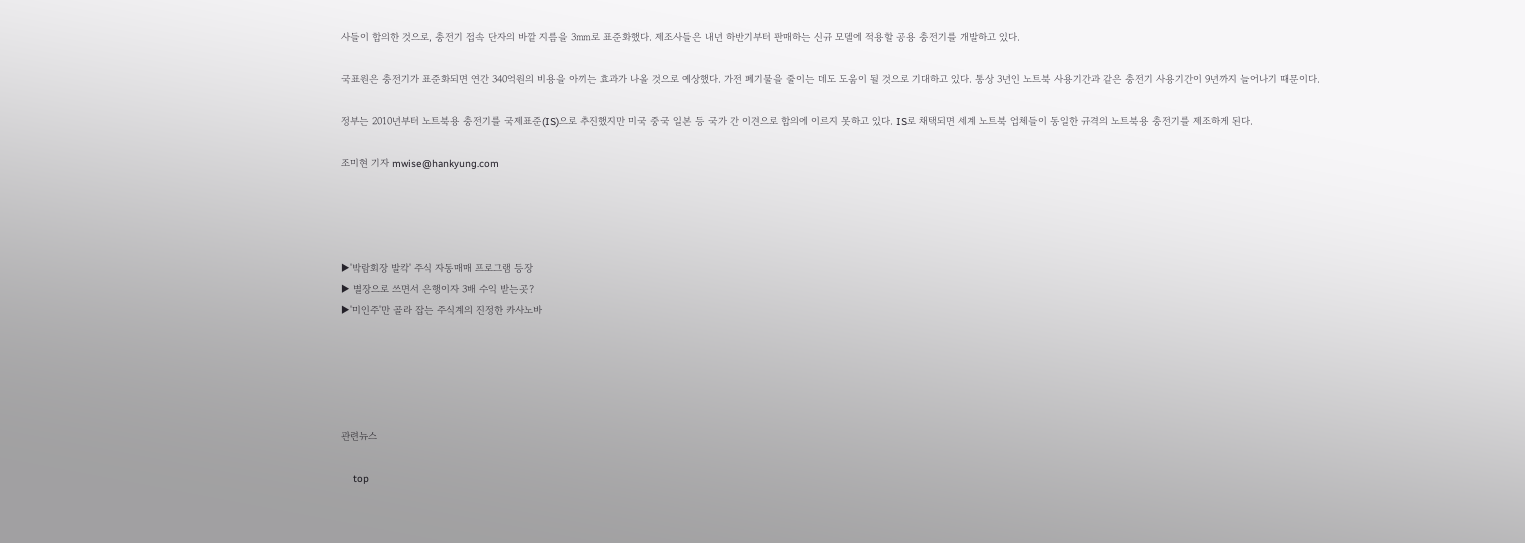사들이 합의한 것으로, 충전기 접속 단자의 바깥 지름을 3㎜로 표준화했다. 제조사들은 내년 하반기부터 판매하는 신규 모델에 적용할 공용 충전기를 개발하고 있다.

국표원은 충전기가 표준화되면 연간 340억원의 비용을 아끼는 효과가 나올 것으로 예상했다. 가전 폐기물을 줄이는 데도 도움이 될 것으로 기대하고 있다. 통상 3년인 노트북 사용기간과 같은 충전기 사용기간이 9년까지 늘어나기 때문이다.

정부는 2010년부터 노트북용 충전기를 국제표준(IS)으로 추진했지만 미국 중국 일본 등 국가 간 이견으로 합의에 이르지 못하고 있다. IS로 채택되면 세계 노트북 업체들이 동일한 규격의 노트북용 충전기를 제조하게 된다.

조미현 기자 mwise@hankyung.com




▶'박람회장 발칵' 주식 자동매매 프로그램 등장
▶ 별장으로 쓰면서 은행이자 3배 수익 받는곳?
▶'미인주'만 골라 잡는 주식계의 진정한 카사노바





관련뉴스

    top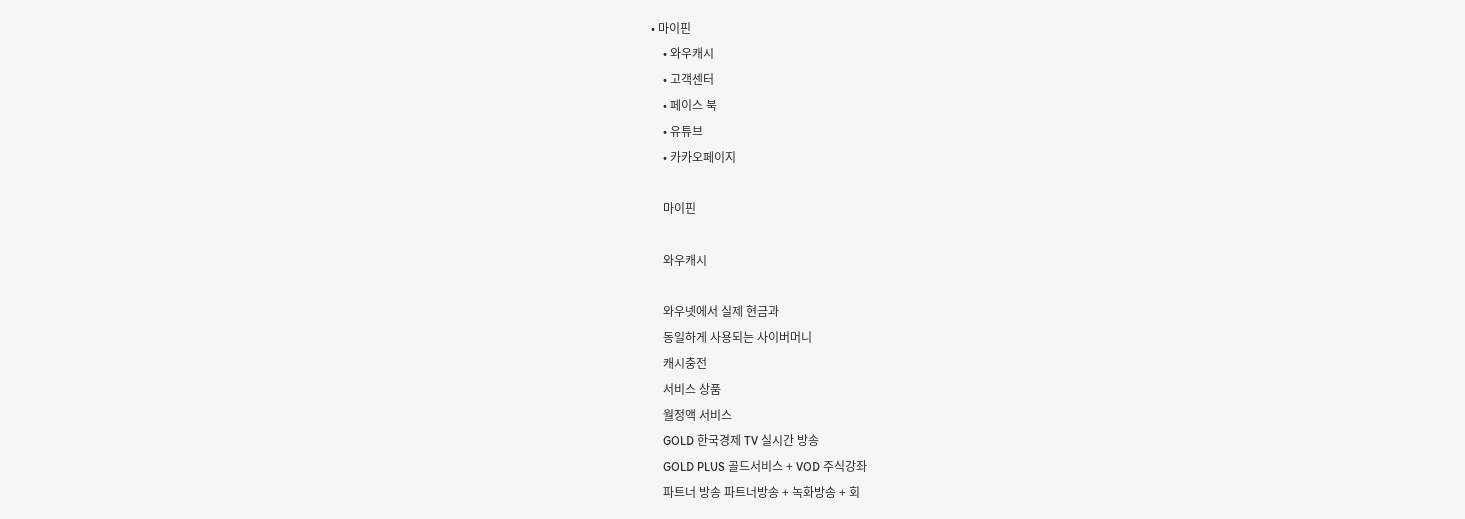• 마이핀
    • 와우캐시
    • 고객센터
    • 페이스 북
    • 유튜브
    • 카카오페이지

    마이핀

    와우캐시

    와우넷에서 실제 현금과
    동일하게 사용되는 사이버머니
    캐시충전
    서비스 상품
    월정액 서비스
    GOLD 한국경제 TV 실시간 방송
    GOLD PLUS 골드서비스 + VOD 주식강좌
    파트너 방송 파트너방송 + 녹화방송 + 회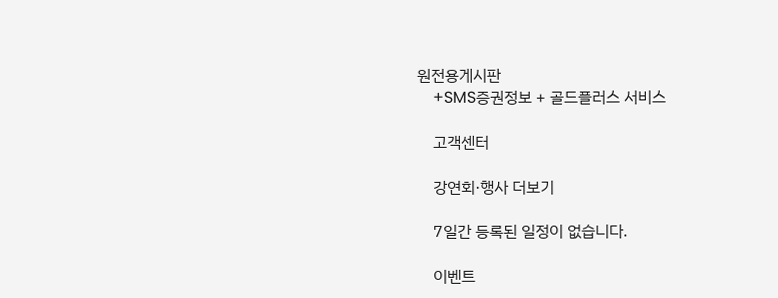원전용게시판
    +SMS증권정보 + 골드플러스 서비스

    고객센터

    강연회·행사 더보기

    7일간 등록된 일정이 없습니다.

    이벤트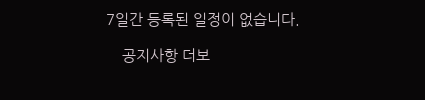7일간 등록된 일정이 없습니다.

    공지사항 더보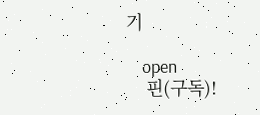기

    open
    핀(구독)!